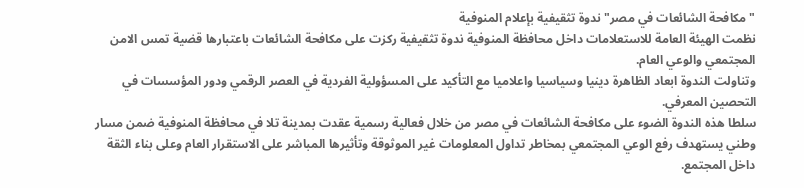"مكافحة الشائعات في مصر" ندوة تثقيفية بإعلام المنوفية
نظمت الهيئة العامة للاستعلامات داخل محافظة المنوفية ندوة تثقيفية ركزت على مكافحة الشائعات باعتبارها قضية تمس الامن المجتمعي والوعي العام.
وتناولت الندوة ابعاد الظاهرة دينيا وسياسيا واعلاميا مع التأكيد على المسؤولية الفردية في العصر الرقمي ودور المؤسسات في التحصين المعرفي.
سلطا هذه الندوة الضوء على مكافحة الشائعات في مصر من خلال فعالية رسمية عقدت بمدينة تلا في محافظة المنوفية ضمن مسار وطني يستهدف رفع الوعي المجتمعي بمخاطر تداول المعلومات غير الموثوقة وتأثيرها المباشر على الاستقرار العام وعلى بناء الثقة داخل المجتمع.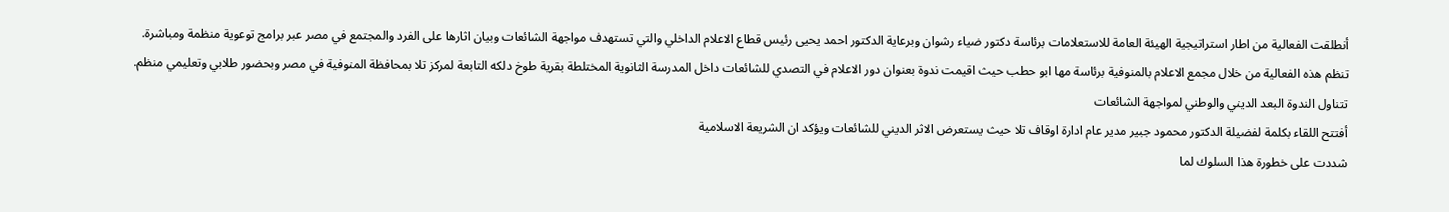أنطلقت الفعالية من اطار استراتيجية الهيئة العامة للاستعلامات برئاسة دكتور ضياء رشوان وبرعاية الدكتور احمد يحيى رئيس قطاع الاعلام الداخلي والتي تستهدف مواجهة الشائعات وبيان اثارها على الفرد والمجتمع في مصر عبر برامج توعوية منظمة ومباشرة.
تنظم هذه الفعالية من خلال مجمع الاعلام بالمنوفية برئاسة مها ابو حطب حيث اقيمت ندوة بعنوان دور الاعلام في التصدي للشائعات داخل المدرسة الثانوية المختلطة بقرية طوخ دلكه التابعة لمركز تلا بمحافظة المنوفية في مصر وبحضور طلابي وتعليمي منظم.
تتناول الندوة البعد الديني والوطني لمواجهة الشائعات
أفتتح اللقاء بكلمة لفضيلة الدكتور محمود جبير مدير عام ادارة اوقاف تلا حيث يستعرض الاثر الديني للشائعات ويؤكد ان الشريعة الاسلامية
شددت على خطورة هذا السلوك لما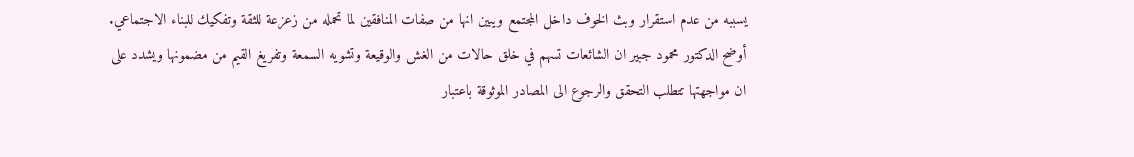يسببه من عدم استقرار وبث الخوف داخل المجتمع ويبين انها من صفات المنافقين لما تحمله من زعزعة للثقة وتفكيك للبناء الاجتماعي.
أوضح الدكتور محمود جبير ان الشائعات تسهم في خلق حالات من الغش والوقيعة وتشويه السمعة وتفريغ القيم من مضمونها ويشدد على ان مواجهتها تتطلب التحقق والرجوع الى المصادر الموثوقة باعتبار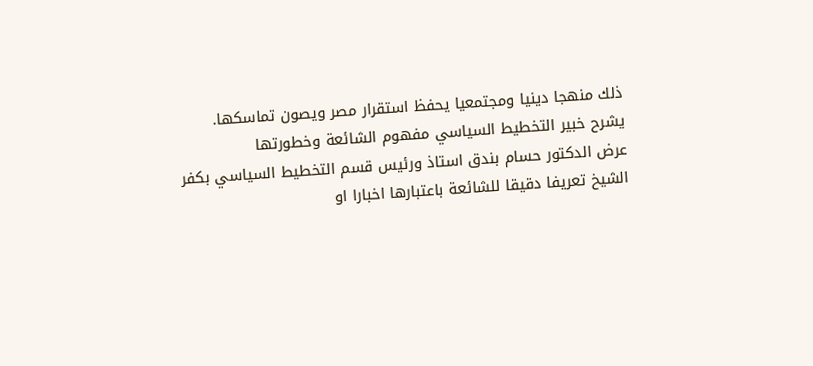ذلك منهجا دينيا ومجتمعيا يحفظ استقرار مصر ويصون تماسكها.
يشرح خبير التخطيط السياسي مفهوم الشائعة وخطورتها
عرض الدكتور حسام بندق استاذ ورئيس قسم التخطيط السياسي بكفر الشيخ تعريفا دقيقا للشائعة باعتبارها اخبارا او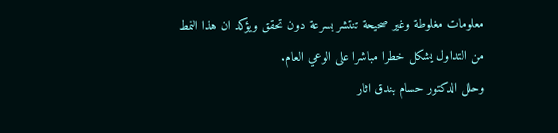معلومات مغلوطة وغير صحيحة تنتشر بسرعة دون تحقق ويؤكد ان هذا النمط من التداول يشكل خطرا مباشرا على الوعي العام.
وحلل الدكتور حسام بندق اثار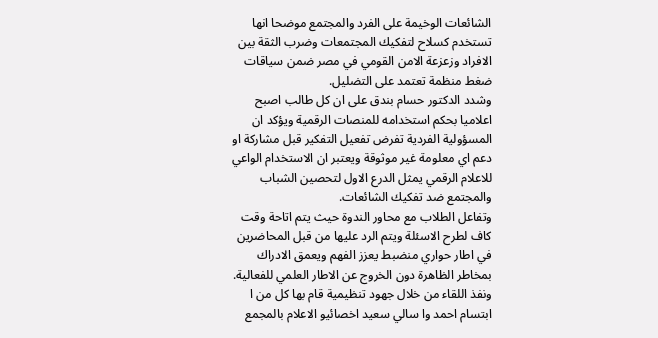الشائعات الوخيمة على الفرد والمجتمع موضحا انها تستخدم كسلاح لتفكيك المجتمعات وضرب الثقة بين الافراد وزعزعة الامن القومي في مصر ضمن سياقات ضغط منظمة تعتمد على التضليل.
وشدد الدكتور حسام بندق على ان كل طالب اصبح اعلاميا بحكم استخدامه للمنصات الرقمية ويؤكد ان المسؤولية الفردية تفرض تفعيل التفكير قبل مشاركة او دعم اي معلومة غير موثوقة ويعتبر ان الاستخدام الواعي للاعلام الرقمي يمثل الدرع الاول لتحصين الشباب والمجتمع ضد تفكيك الشائعات.
وتفاعل الطلاب مع محاور الندوة حيث يتم اتاحة وقت كاف لطرح الاسئلة ويتم الرد عليها من قبل المحاضرين في اطار حواري منضبط يعزز الفهم ويعمق الادراك بمخاطر الظاهرة دون الخروج عن الاطار العلمي للفعالية.
ونفذ اللقاء من خلال جهود تنظيمية قام بها كل من ا ابتسام احمد وا سالي سعيد اخصائيو الاعلام بالمجمع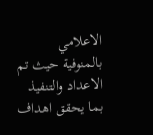الاعلامي بالمنوفية حيث تم الاعداد والتنفيذ بما يحقق اهداف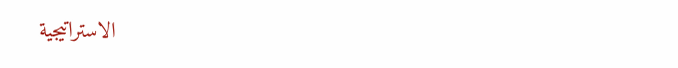الاستراتيجية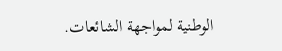الوطنية لمواجهة الشائعات.